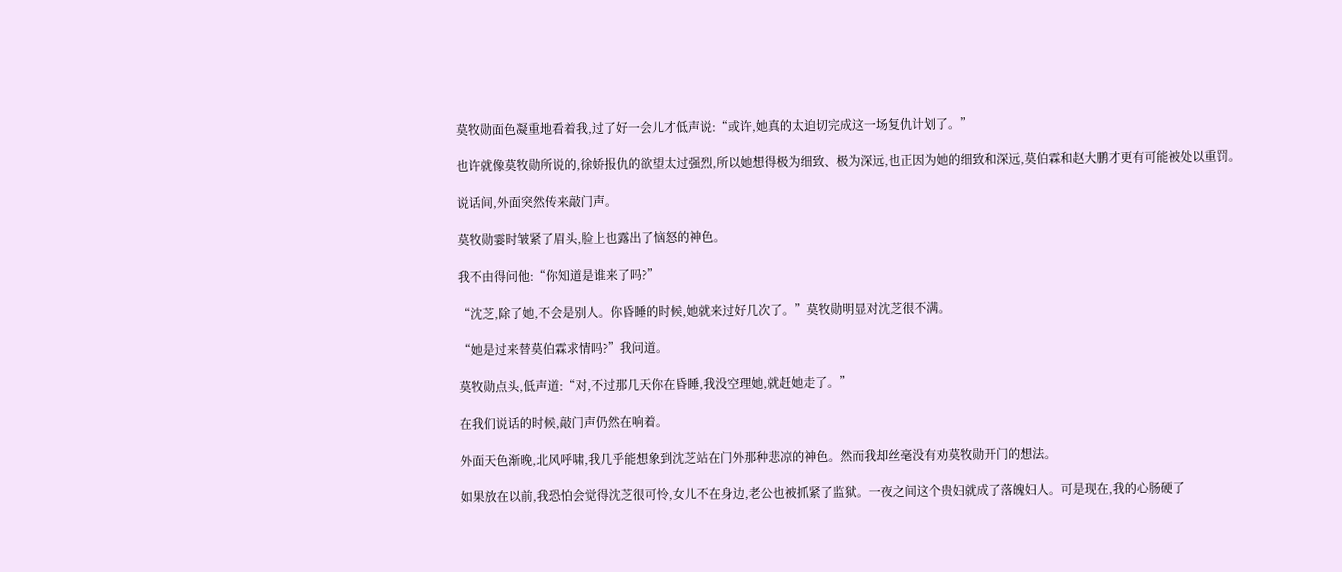莫牧勋面色凝重地看着我,过了好一会儿才低声说:“或许,她真的太迫切完成这一场复仇计划了。”

也许就像莫牧勋所说的,徐娇报仇的欲望太过强烈,所以她想得极为细致、极为深远,也正因为她的细致和深远,莫伯霖和赵大鹏才更有可能被处以重罚。

说话间,外面突然传来敲门声。

莫牧勋霎时皱紧了眉头,脸上也露出了恼怒的神色。

我不由得问他:“你知道是谁来了吗?”

“沈芝,除了她,不会是别人。你昏睡的时候,她就来过好几次了。”莫牧勋明显对沈芝很不满。

“她是过来替莫伯霖求情吗?”我问道。

莫牧勋点头,低声道:“对,不过那几天你在昏睡,我没空理她,就赶她走了。”

在我们说话的时候,敲门声仍然在响着。

外面天色渐晚,北风呼啸,我几乎能想象到沈芝站在门外那种悲凉的神色。然而我却丝毫没有劝莫牧勋开门的想法。

如果放在以前,我恐怕会觉得沈芝很可怜,女儿不在身边,老公也被抓紧了监狱。一夜之间这个贵妇就成了落魄妇人。可是现在,我的心肠硬了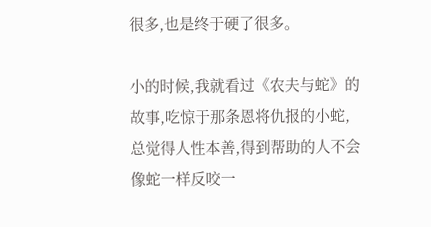很多,也是终于硬了很多。

小的时候,我就看过《农夫与蛇》的故事,吃惊于那条恩将仇报的小蛇,总觉得人性本善,得到帮助的人不会像蛇一样反咬一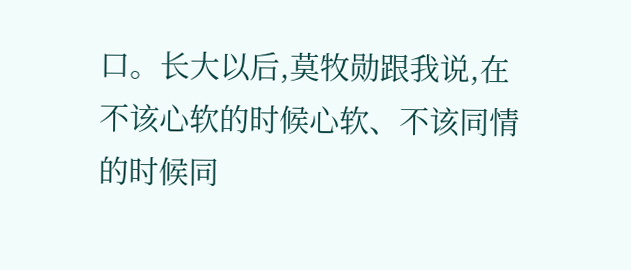口。长大以后,莫牧勋跟我说,在不该心软的时候心软、不该同情的时候同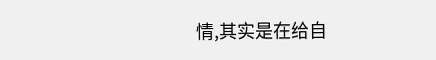情,其实是在给自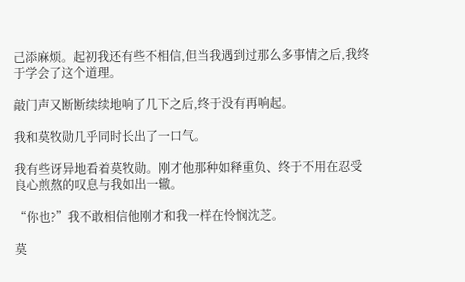己添麻烦。起初我还有些不相信,但当我遇到过那么多事情之后,我终于学会了这个道理。

敲门声又断断续续地响了几下之后,终于没有再响起。

我和莫牧勋几乎同时长出了一口气。

我有些讶异地看着莫牧勋。刚才他那种如释重负、终于不用在忍受良心煎熬的叹息与我如出一辙。

“你也?”我不敢相信他刚才和我一样在怜悯沈芝。

莫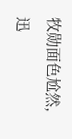牧勋面色尬然,迅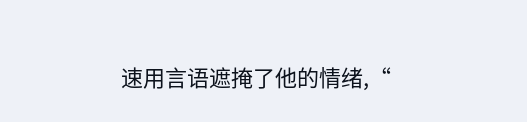速用言语遮掩了他的情绪,“